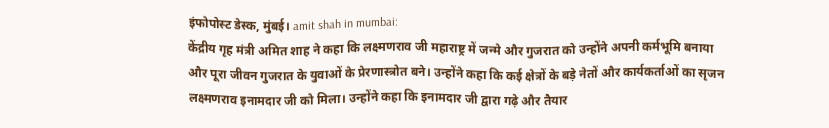इंफोपोस्ट डेस्क, मुंबई। amit shah in mumbai:
केंद्रीय गृह मंत्री अमित शाह ने कहा कि लक्ष्मणराव जी महाराष्ट्र में जन्मे और गुजरात को उन्होंने अपनी कर्मभूमि बनाया और पूरा जीवन गुजरात के युवाओं के प्रेरणास्त्रोत बने। उन्होंने कहा कि कई क्षेत्रों के बड़े नेतों और कार्यकर्ताओं का सृजन लक्ष्मणराव इनामदार जी को मिला। उन्होंने कहा कि इनामदार जी द्वारा गढ़े और तैयार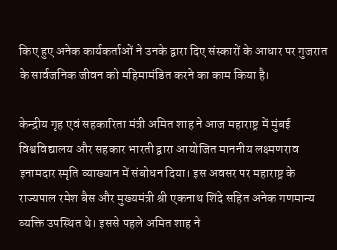किए हुए अनेक कार्यकर्ताओं ने उनके द्वारा दिए संस्कारों के आधार पर गुजरात के सार्वजनिक जीवन को महिमामंडित करने का काम किया है।

केन्द्रीय गृह एवं सहकारिता मंत्री अमित शाह ने आज महाराष्ट्र में मुंबई विश्वविद्यालय और सहकार भारती द्वारा आयोजित माननीय लक्ष्मणराव इनामदार स्मृति व्याख्यान में संबोधन दिया। इस अवसर पर महाराष्ट्र के राज्यपाल रमेश बैस और मुख्यमंत्री श्री एकनाथ शिंदे सहित अनेक गणमान्य व्यक्ति उपस्थित थे। इससे पहले अमित शाह ने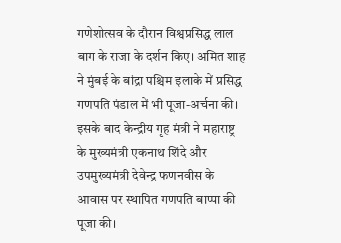गणेशोत्सव के दौरान विश्वप्रसिद्ध लाल बाग के राजा के दर्शन किए। अमित शाह ने मुंबई के बांद्रा पश्चिम इलाके में प्रसिद्ध गणपति पंडाल में भी पूजा-अर्चना की। इसके बाद केन्द्रीय गृह मंत्री ने महाराष्ट्र के मुख्यमंत्री एकनाथ शिंदे और उपमुख्यमंत्री देवेन्द्र फणनवीस के आवास पर स्थापित गणपति बाप्पा की पूजा की।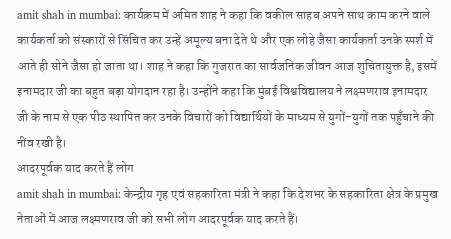amit shah in mumbai: कार्यक्रम में अमित शाह ने कहा कि वकील साहब अपने साथ काम करने वाले कार्यकर्ता को संस्कारों से सिंचित कर उन्हें अमूल्य बना देते थे और एक लोहे जैसा कार्यकर्ता उनके स्पर्श में आते ही सोने जैसा हो जाता था। शाह ने कहा कि गुजरात का सार्वजनिक जीवन आज शुचितायुक्त है, इसमें इनामदार जी का बहुत बड़ा योगदान रहा है। उन्होंने कहा कि मुंबई विश्वविद्यालय ने लक्ष्मणराव इनामदार जी के नाम से एक पीठ स्थापित कर उनके विचारों को विद्यार्थियों के माध्यम से युगों-युगों तक पहुँचाने की नींव रखी है।
आदरपूर्वक याद करते हैं लोग
amit shah in mumbai: केन्द्रीय गृह एवं सहकारिता मंत्री ने कहा कि देशभर के सहकारिता क्षेत्र के प्रमुख नेताओं में आज लक्ष्मणराव जी को सभी लोग आदरपूर्वक याद करते हैं।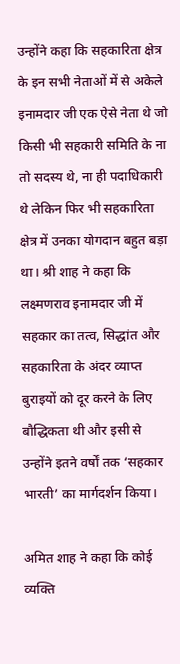उन्होंने कहा कि सहकारिता क्षेत्र के इन सभी नेताओं में से अकेले इनामदार जी एक ऐसे नेता थे जो किसी भी सहकारी समिति के ना तो सदस्य थे, ना ही पदाधिकारी थे लेकिन फिर भी सहकारिता क्षेत्र में उनका योगदान बहुत बड़ा था। श्री शाह ने कहा कि लक्ष्मणराव इनामदार जी में सहकार का तत्व, सिद्धांत और सहकारिता के अंदर व्याप्त बुराइयों को दूर करने के लिए बौद्धिकता थी और इसी से उन्होंने इतने वर्षों तक ‘सहकार भारती’ का मार्गदर्शन किया।

अमित शाह ने कहा कि कोई व्यक्ति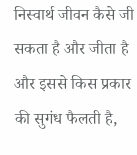निस्वार्थ जीवन कैसे जी सकता है और जीता है और इससे किस प्रकार की सुगंध फैलती है,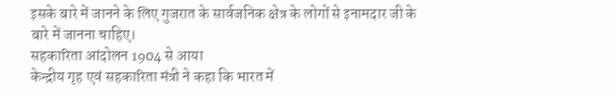इसके बारे में जानने के लिए गुजरात के सार्वजनिक क्षेत्र के लोगों से इनामदार जी के बारे में जानना चाहिए।
सहकारिता आंदोलन 1904 से आया
केन्द्रीय गृह एवं सहकारिता मंत्री ने कहा कि भारत में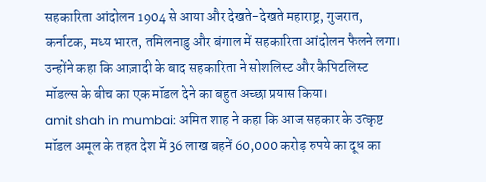सहकारिता आंदोलन 1904 से आया और देखते-देखते महाराष्ट्र, गुजरात, कर्नाटक, मध्य भारत, तमिलनाडु और बंगाल में सहकारिता आंदोलन फैलने लगा। उन्होंने कहा कि आज़ादी के बाद सहकारिता ने सोशलिस्ट और कैपिटलिस्ट मॉडल्स के बीच का एक मॉडल देने का बहुत अच्छा प्रयास किया।
amit shah in mumbai: अमित शाह ने कहा कि आज सहकार के उत्कृष्ट मॉडल अमूल के तहत देश में 36 लाख बहनें 60,000 करोड़ रुपये का दूध का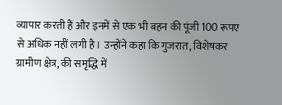व्यापार करती हैं और इनमें से एक भी बहन की पूंजी 100 रूपए से अधिक नहीं लगी है। उन्होंने कहा कि गुजरात, विशेषकर ग्रामीण क्षेत्र, की समृद्धि में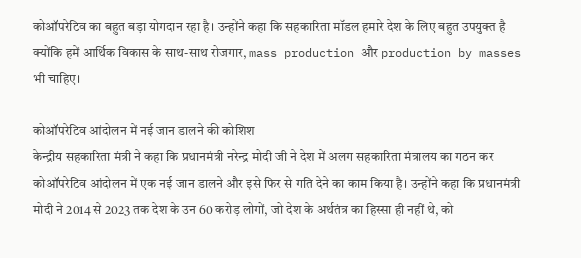कोऑपरेटिव का बहुत बड़ा योगदान रहा है। उन्होंने कहा कि सहकारिता मॉडल हमारे देश के लिए बहुत उपयुक्त है क्योंकि हमें आर्थिक विकास के साथ-साथ रोजगार, mass production और production by masses भी चाहिए।

कोऑपरेटिव आंदोलन में नई जान डालने की कोशिश
केन्द्रीय सहकारिता मंत्री ने कहा कि प्रधानमंत्री नरेन्द्र मोदी जी ने देश में अलग सहकारिता मंत्रालय का गठन कर कोऑपरेटिव आंदोलन में एक नई जान डालने और इसे फिर से गति देने का काम किया है। उन्होंने कहा कि प्रधानमंत्री मोदी ने 2014 से 2023 तक देश के उन 60 करोड़ लोगों, जो देश के अर्थतंत्र का हिस्सा ही नहीं थे, को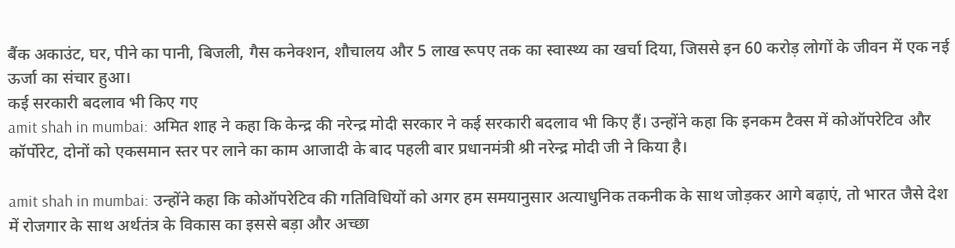बैंक अकाउंट, घर, पीने का पानी, बिजली, गैस कनेक्शन, शौचालय और 5 लाख रूपए तक का स्वास्थ्य का खर्चा दिया, जिससे इन 60 करोड़ लोगों के जीवन में एक नई ऊर्जा का संचार हुआ।
कई सरकारी बदलाव भी किए गए
amit shah in mumbai: अमित शाह ने कहा कि केन्द्र की नरेन्द्र मोदी सरकार ने कई सरकारी बदलाव भी किए हैं। उन्होंने कहा कि इनकम टैक्स में कोऑपरेटिव और कॉर्पोरेट, दोनों को एकसमान स्तर पर लाने का काम आजादी के बाद पहली बार प्रधानमंत्री श्री नरेन्द्र मोदी जी ने किया है।

amit shah in mumbai: उन्होंने कहा कि कोऑपरेटिव की गतिविधियों को अगर हम समयानुसार अत्याधुनिक तकनीक के साथ जोड़कर आगे बढ़ाएं, तो भारत जैसे देश में रोजगार के साथ अर्थतंत्र के विकास का इससे बड़ा और अच्छा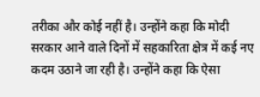तरीका और कोई नहीं है। उन्होंने कहा कि मोदी सरकार आने वाले दिनों में सहकारिता क्षेत्र में कई नए कदम उठाने जा रही है। उन्होंने कहा कि ऐसा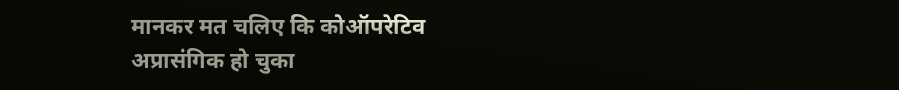मानकर मत चलिए कि कोऑपरेटिव अप्रासंगिक हो चुका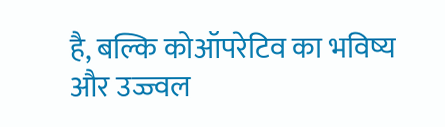है, बल्कि कोऑपरेटिव का भविष्य और उज्ज्वल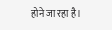होने जा रहा है।